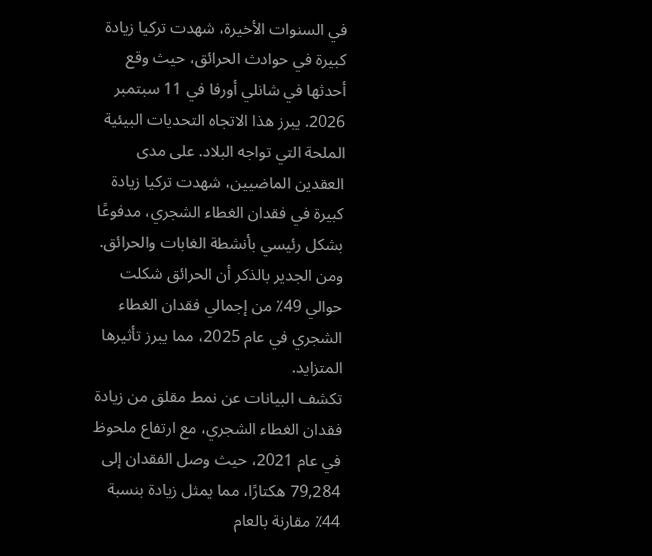في السنوات الأخيرة، شهدت تركيا زيادة كبيرة في حوادث الحرائق، حيث وقع أحدثها في شانلي أورفا في 11 سبتمبر 2026. يبرز هذا الاتجاه التحديات البيئية الملحة التي تواجه البلاد. على مدى العقدين الماضيين، شهدت تركيا زيادة كبيرة في فقدان الغطاء الشجري، مدفوعًا بشكل رئيسي بأنشطة الغابات والحرائق. ومن الجدير بالذكر أن الحرائق شكلت حوالي 49٪ من إجمالي فقدان الغطاء الشجري في عام 2025، مما يبرز تأثيرها المتزايد.
تكشف البيانات عن نمط مقلق من زيادة فقدان الغطاء الشجري، مع ارتفاع ملحوظ في عام 2021، حيث وصل الفقدان إلى 79,284 هكتارًا، مما يمثل زيادة بنسبة 44٪ مقارنة بالعام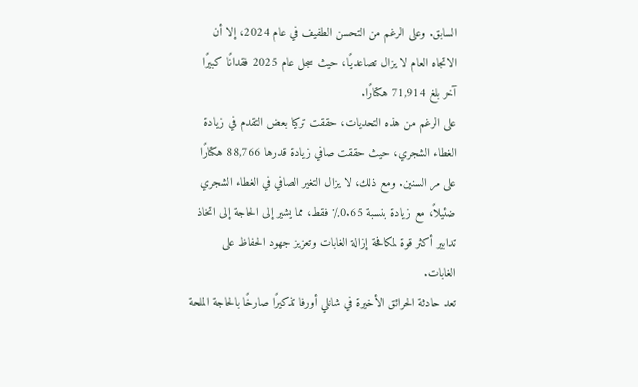السابق. وعلى الرغم من التحسن الطفيف في عام 2024، إلا أن الاتجاه العام لا يزال تصاعديًا، حيث سجل عام 2025 فقدانًا كبيرًا آخر بلغ 71,914 هكتارًا.
على الرغم من هذه التحديات، حققت تركيا بعض التقدم في زيادة الغطاء الشجري، حيث حققت صافي زيادة قدرها 88,766 هكتارًا على مر السنين. ومع ذلك، لا يزال التغير الصافي في الغطاء الشجري ضئيلاً، مع زيادة بنسبة 0.65٪ فقط، مما يشير إلى الحاجة إلى اتخاذ تدابير أكثر قوة لمكافحة إزالة الغابات وتعزيز جهود الحفاظ على الغابات.
تعد حادثة الحرائق الأخيرة في شانلي أورفا تذكيرًا صارخًا بالحاجة الملحة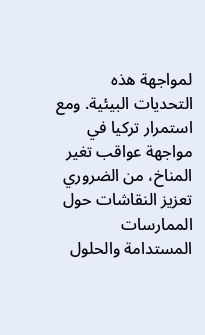لمواجهة هذه التحديات البيئية. ومع استمرار تركيا في مواجهة عواقب تغير المناخ، من الضروري تعزيز النقاشات حول الممارسات المستدامة والحلول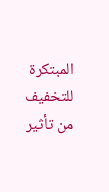المبتكرة للتخفيف من تأثير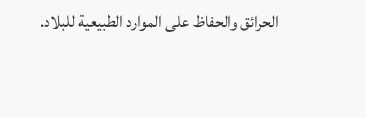الحرائق والحفاظ على الموارد الطبيعية للبلاد.